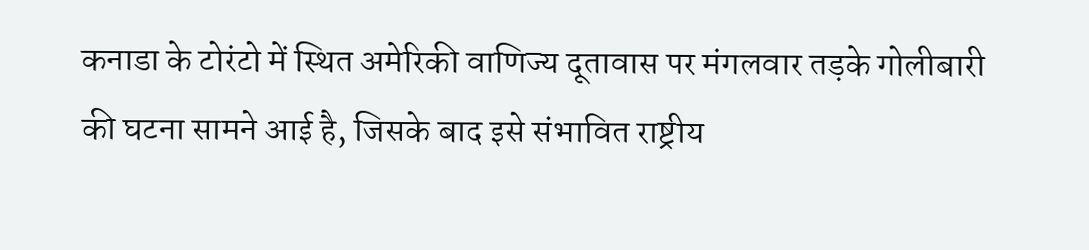कनाडा के टोरंटो में स्थित अमेरिकी वाणिज्य दूतावास पर मंगलवार तड़के गोलीबारी की घटना सामने आई है, जिसके बाद इसे संभावित राष्ट्रीय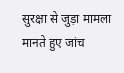सुरक्षा से जुड़ा मामला मानते हुए जांच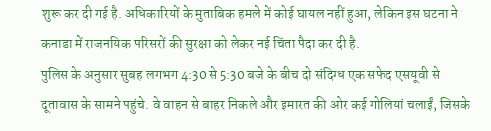शुरू कर दी गई है. अधिकारियों के मुताबिक हमले में कोई घायल नहीं हुआ, लेकिन इस घटना ने कनाडा में राजनयिक परिसरों की सुरक्षा को लेकर नई चिंता पैदा कर दी है.
पुलिस के अनुसार सुबह लगभग 4:30 से 5:30 बजे के बीच दो संदिग्ध एक सफेद एसयूवी से दूतावास के सामने पहुंचे. वे वाहन से बाहर निकले और इमारत की ओर कई गोलियां चलाईं, जिसके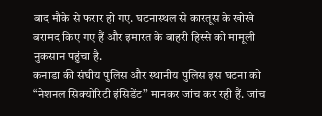बाद मौके से फरार हो गए. घटनास्थल से कारतूस के खोखे बरामद किए गए हैं और इमारत के बाहरी हिस्से को मामूली नुकसान पहुंचा है.
कनाडा की संघीय पुलिस और स्थानीय पुलिस इस घटना को “नेशनल सिक्योरिटी इंसिडेंट” मानकर जांच कर रही हैं. जांच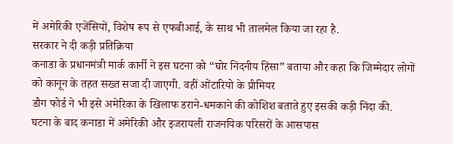में अमेरिकी एजेंसियों, विशेष रूप से एफबीआई, के साथ भी तालमेल किया जा रहा है.
सरकार ने दी कड़ी प्रतिक्रिया
कनाडा के प्रधानमंत्री मार्क कार्नी ने इस घटना को “घोर निंदनीय हिंसा” बताया और कहा कि जिम्मेदार लोगों को कानून के तहत सख्त सजा दी जाएगी. वहीं ओंटारियो के प्रीमियर
डौग फोर्ड ने भी इसे अमेरिका के खिलाफ डराने-धमकाने की कोशिश बताते हुए इसकी कड़ी निंदा की.
घटना के बाद कनाडा में अमेरिकी और इजरायली राजनयिक परिसरों के आसपास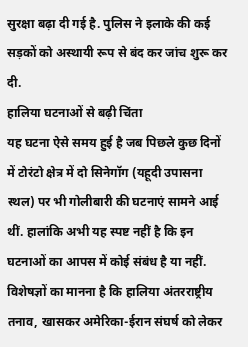सुरक्षा बढ़ा दी गई है. पुलिस ने इलाके की कई सड़कों को अस्थायी रूप से बंद कर जांच शुरू कर दी.
हालिया घटनाओं से बढ़ी चिंता
यह घटना ऐसे समय हुई है जब पिछले कुछ दिनों में टोरंटो क्षेत्र में दो सिनेगॉग (यहूदी उपासना स्थल) पर भी गोलीबारी की घटनाएं सामने आई थीं. हालांकि अभी यह स्पष्ट नहीं है कि इन घटनाओं का आपस में कोई संबंध है या नहीं.
विशेषज्ञों का मानना है कि हालिया अंतरराष्ट्रीय तनाव, खासकर अमेरिका-ईरान संघर्ष को लेकर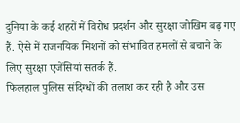दुनिया के कई शहरों में विरोध प्रदर्शन और सुरक्षा जोखिम बढ़ गए हैं. ऐसे में राजनयिक मिशनों को संभावित हमलों से बचाने के लिए सुरक्षा एजेंसियां सतर्क हैं.
फिलहाल पुलिस संदिग्धों की तलाश कर रही है और उस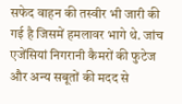सफेद वाहन की तस्वीर भी जारी की गई है जिसमें हमलावर भागे थे. जांच एजेंसियां निगरानी कैमरों की फुटेज और अन्य सबूतों की मदद से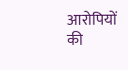आरोपियों की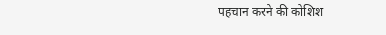पहचान करने की कोशिश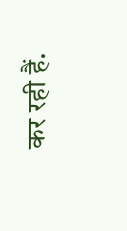कर रही हैं.